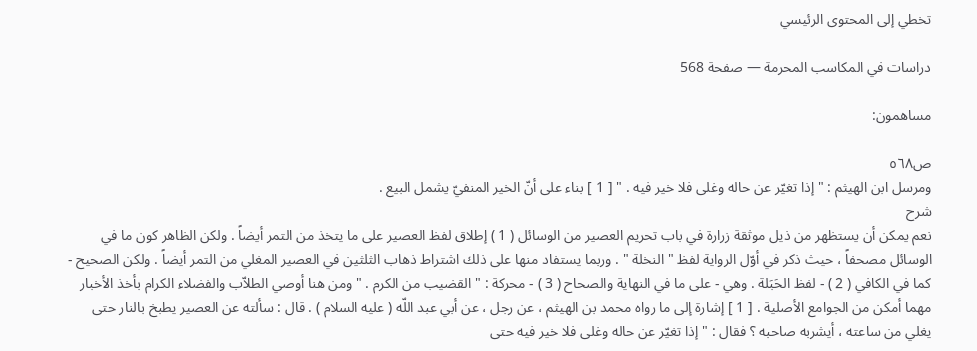تخطي إلى المحتوى الرئيسي

دراسات في المكاسب المحرمة — صفحة 568

مساهمون:

ص٥٦٨
ومرسل ابن الهيثم : " إذا تغيّر عن حاله وغلى فلا خير فيه . " [ 1 ] بناء على أنّ الخير المنفيّ يشمل البيع .
شرح
نعم يمكن أن يستظهر من ذيل موثقة زرارة في باب تحريم العصير من الوسائل ( 1 ) إطلاق لفظ العصير على ما يتخذ من التمر أيضاً . ولكن الظاهر كون ما في الوسائل مصحفاً ، حيث ذكر في أوّل الرواية لفظ " النخلة " . وربما يستفاد منها على ذلك اشتراط ذهاب الثلثين في العصير المغلي من التمر أيضاً . ولكن الصحيح - كما في الكافي ( 2 ) - لفظ الحَبَلة . وهي - على ما في النهاية والصحاح ( 3 ) - محركة : " القضيب من الكرم . " ومن هنا أوصي الطلاّب والفضلاء الكرام بأخذ الأخبار مهما أمكن من الجوامع الأصلية . [ 1 ] إشارة إلى ما رواه محمد بن الهيثم ، عن رجل ، عن أبي عبد اللّه ( عليه السلام ) . قال : سألته عن العصير يطبخ بالنار حتى يغلي من ساعته ، أيشربه صاحبه ؟ فقال : " إذا تغيّر عن حاله وغلى فلا خير فيه حتى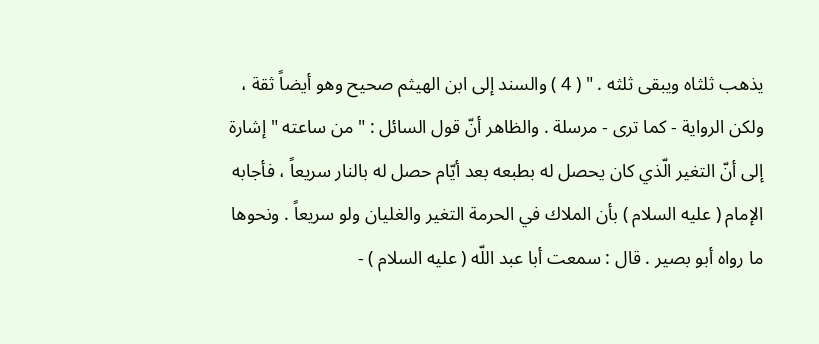يذهب ثلثاه ويبقى ثلثه . " ( 4 ) والسند إلى ابن الهيثم صحيح وهو أيضاً ثقة ، ولكن الرواية - كما ترى - مرسلة . والظاهر أنّ قول السائل : " من ساعته " إشارة إلى أنّ التغير الّذي كان يحصل له بطبعه بعد أيّام حصل له بالنار سريعاً ، فأجابه الإمام ( عليه السلام ) بأن الملاك في الحرمة التغير والغليان ولو سريعاً . ونحوها ما رواه أبو بصير . قال : سمعت أبا عبد اللّه ( عليه السلام ) -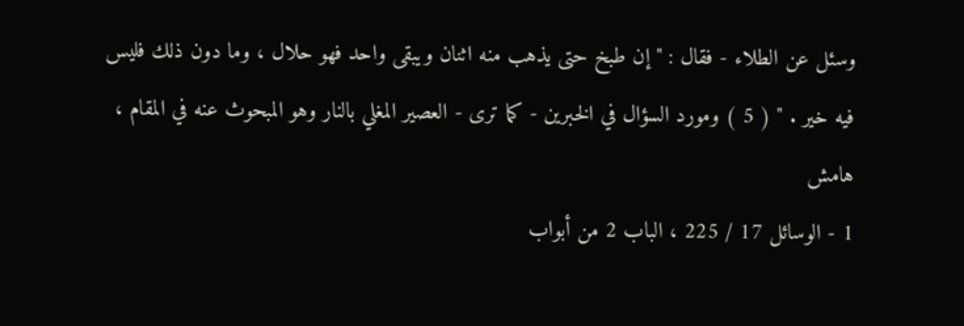وسئل عن الطلاء - فقال : " إن طبخ حتى يذهب منه اثنان ويبقى واحد فهو حلال ، وما دون ذلك فليس فيه خير . " ( 5 ) ومورد السؤال في الخبرين - كما ترى - العصير المغلي بالنار وهو المبحوث عنه في المقام ،
هامش
1 - الوسائل 17 / 225 ، الباب 2 من أبواب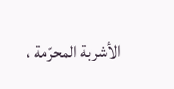الأشربة المحرّمة ،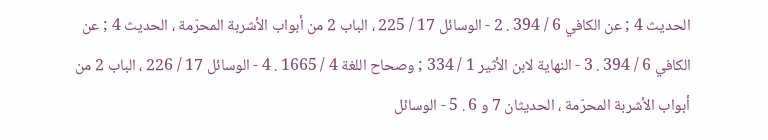الحديث 4 ; عن الكافي 6 / 394 . 2 - الوسائل 17 / 225 ، الباب 2 من أبواب الأشربة المحرّمة ، الحديث 4 ; عن الكافي 6 / 394 . 3 - النهاية لابن الأثير 1 / 334 ; وصحاح اللغة 4 / 1665 . 4 - الوسائل 17 / 226 ، الباب 2 من أبواب الأشربة المحرّمة ، الحديثان 7 و 6 . 5 - الوسائل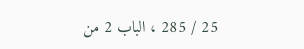25 / 285 ، الباب 2 من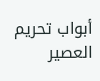أبواب تحريم العصير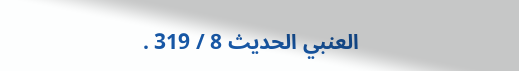العنبي الحديث 8 / 319 .